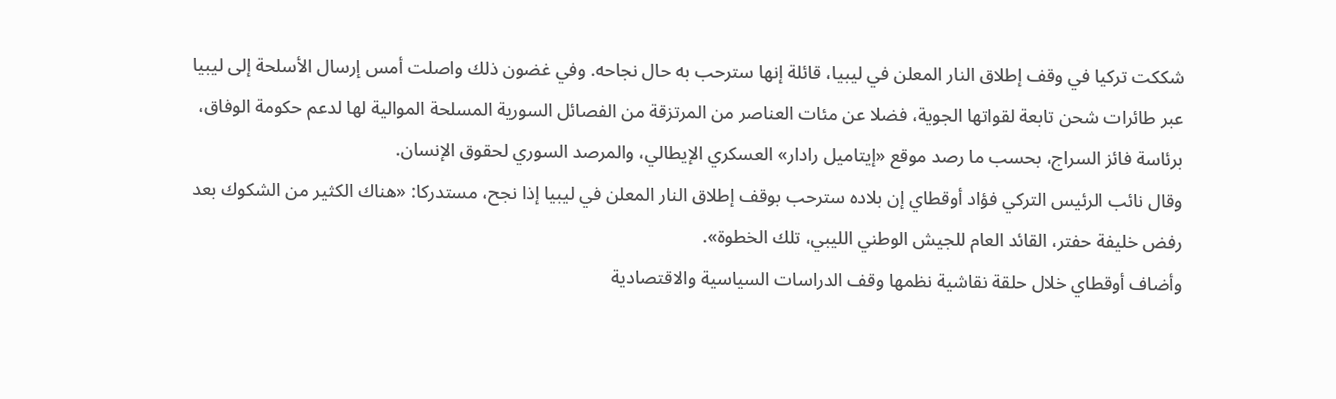شككت تركيا في وقف إطلاق النار المعلن في ليبيا، قائلة إنها سترحب به حال نجاحه. وفي غضون ذلك واصلت أمس إرسال الأسلحة إلى ليبيا عبر طائرات شحن تابعة لقواتها الجوية، فضلا عن مئات العناصر من المرتزقة من الفصائل السورية المسلحة الموالية لها لدعم حكومة الوفاق، برئاسة فائز السراج، بحسب ما رصد موقع «إيتاميل رادار» العسكري الإيطالي، والمرصد السوري لحقوق الإنسان.
وقال نائب الرئيس التركي فؤاد أوقطاي إن بلاده سترحب بوقف إطلاق النار المعلن في ليبيا إذا نجح، مستدركا: «هناك الكثير من الشكوك بعد رفض خليفة حفتر، القائد العام للجيش الوطني الليبي، تلك الخطوة».
وأضاف أوقطاي خلال حلقة نقاشية نظمها وقف الدراسات السياسية والاقتصادية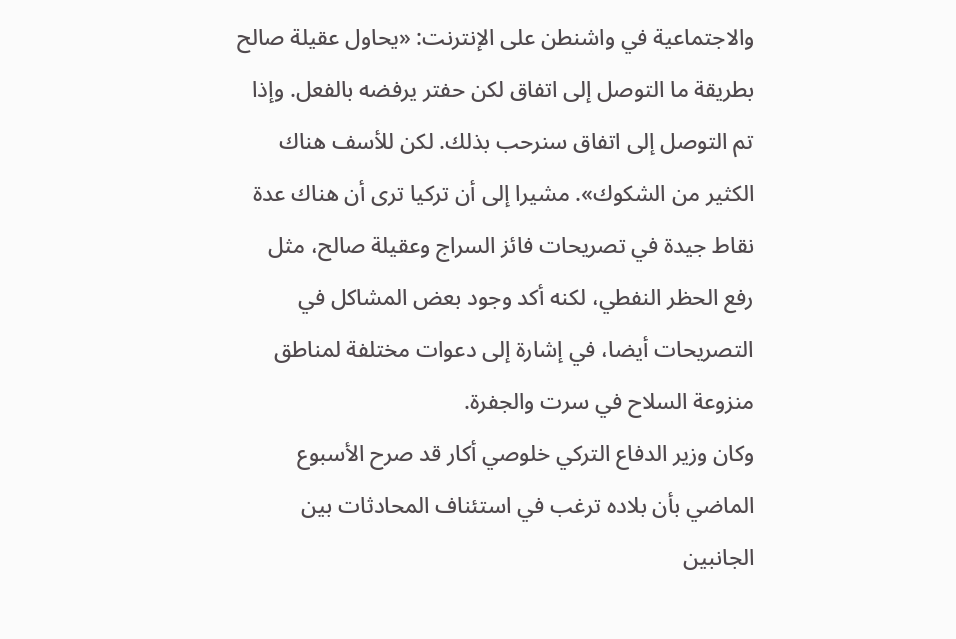والاجتماعية في واشنطن على الإنترنت: «يحاول عقيلة صالح بطريقة ما التوصل إلى اتفاق لكن حفتر يرفضه بالفعل. وإذا تم التوصل إلى اتفاق سنرحب بذلك. لكن للأسف هناك الكثير من الشكوك». مشيرا إلى أن تركيا ترى أن هناك عدة نقاط جيدة في تصريحات فائز السراج وعقيلة صالح، مثل رفع الحظر النفطي، لكنه أكد وجود بعض المشاكل في التصريحات أيضا، في إشارة إلى دعوات مختلفة لمناطق منزوعة السلاح في سرت والجفرة.
وكان وزير الدفاع التركي خلوصي أكار قد صرح الأسبوع الماضي بأن بلاده ترغب في استئناف المحادثات بين الجانبين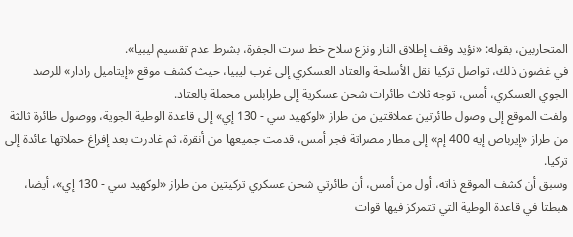المتحاربين، بقوله: «نؤيد وقف إطلاق النار ونزع سلاح خط سرت الجفرة، بشرط عدم تقسيم ليبيا».
في غضون ذلك، تواصل تركيا نقل الأسلحة والعتاد العسكري إلى غرب ليبيا، حيث كشف موقع «إيتاميل رادار» للرصد الجوي العسكري، أمس، توجه ثلاث طائرات شحن عسكرية إلى طرابلس محملة بالعتاد.
ولفت الموقع إلى وصول طائرتين عملاقتين من طراز «لوكهيد سي - 130 إي» إلى قاعدة الوطية الجوية، ووصول طائرة ثالثة من طراز «إيرباص إيه 400 إم» إلى مطار مصراتة فجر أمس، قدمت جميعها من أنقرة، ثم غادرت بعد إفراغ حملاتها عائدة إلى تركيا.
وسبق أن كشف الموقع ذاته، أول من أمس، أن طائرتي شحن عسكري تركيتين من طراز «لوكهيد سي - 130 إي»، أيضا، هبطتا في قاعدة الوطية التي تتمركز فيها قوات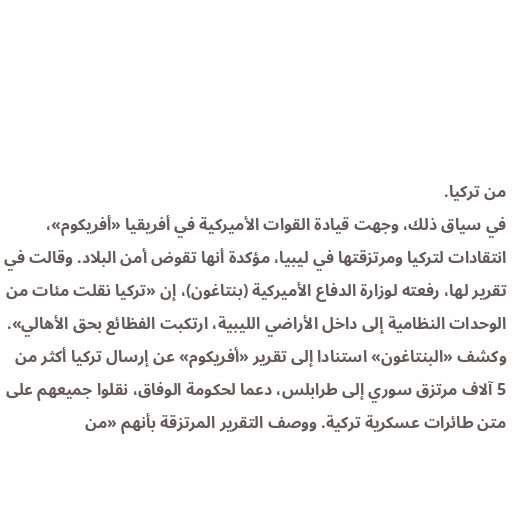من تركيا.
في سياق ذلك، وجهت قيادة القوات الأميركية في أفريقيا «أفريكوم»، انتقادات لتركيا ومرتزقتها في ليبيا، مؤكدة أنها تقوض أمن البلاد. وقالت في تقرير لها، رفعته لوزارة الدفاع الأميركية (بنتاغون)، إن «تركيا نقلت مئات من الوحدات النظامية إلى داخل الأراضي الليبية، ارتكبت الفظائع بحق الأهالي».
وكشف «البنتاغون» استنادا إلى تقرير «أفريكوم» عن إرسال تركيا أكثر من 5 آلاف مرتزق سوري إلى طرابلس، دعما لحكومة الوفاق، نقلوا جميعهم على متن طائرات عسكرية تركية. ووصف التقرير المرتزقة بأنهم «من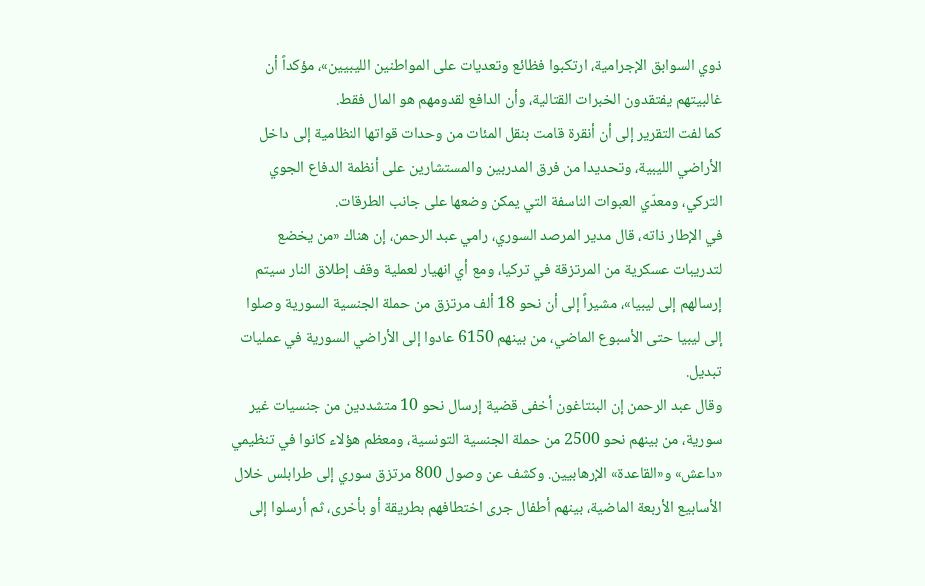ذوي السوابق الإجرامية، ارتكبوا فظائع وتعديات على المواطنين الليبيين»، مؤكداً أن غالبيتهم يفتقدون الخبرات القتالية، وأن الدافع لقدومهم هو المال فقط.
كما لفت التقرير إلى أن أنقرة قامت بنقل المئات من وحدات قواتها النظامية إلى داخل الأراضي الليبية، وتحديدا من فرق المدربين والمستشارين على أنظمة الدفاع الجوي التركي، ومعدّي العبوات الناسفة التي يمكن وضعها على جانب الطرقات.
في الإطار ذاته، قال مدير المرصد السوري، رامي عبد الرحمن، إن هناك «من يخضع لتدريبات عسكرية من المرتزقة في تركيا، ومع أي انهيار لعملية وقف إطلاق النار سيتم إرسالهم إلى ليبيا»، مشيراً إلى أن نحو 18 ألف مرتزق من حملة الجنسية السورية وصلوا إلى ليبيا حتى الأسبوع الماضي، من بينهم 6150 عادوا إلى الأراضي السورية في عمليات تبديل.
وقال عبد الرحمن إن البنتاغون أخفى قضية إرسال نحو 10 متشددين من جنسيات غير سورية، من بينهم نحو 2500 من حملة الجنسية التونسية، ومعظم هؤلاء كانوا في تنظيمي «داعش» و«القاعدة» الإرهابيين. وكشف عن وصول 800 مرتزق سوري إلى طرابلس خلال الأسابيع الأربعة الماضية، بينهم أطفال جرى اختطافهم بطريقة أو بأخرى، ثم أرسلوا إلى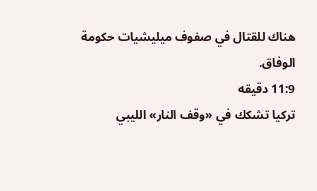هناك للقتال في صفوف ميليشيات حكومة الوفاق.
11:9 دقيقه
تركيا تشكك في «وقف النار» الليبي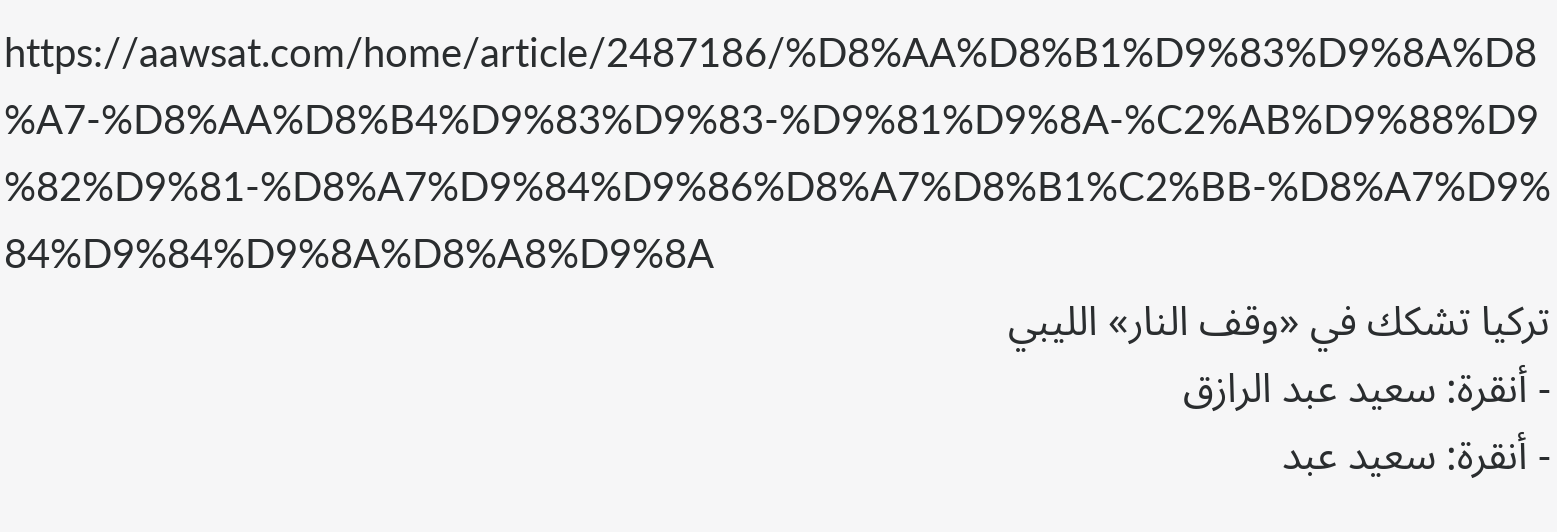https://aawsat.com/home/article/2487186/%D8%AA%D8%B1%D9%83%D9%8A%D8%A7-%D8%AA%D8%B4%D9%83%D9%83-%D9%81%D9%8A-%C2%AB%D9%88%D9%82%D9%81-%D8%A7%D9%84%D9%86%D8%A7%D8%B1%C2%BB-%D8%A7%D9%84%D9%84%D9%8A%D8%A8%D9%8A
تركيا تشكك في «وقف النار» الليبي
- أنقرة: سعيد عبد الرازق
- أنقرة: سعيد عبد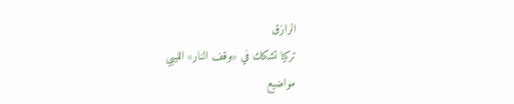الرازق
تركيا تشكك في «وقف النار» الليبي
مواضيع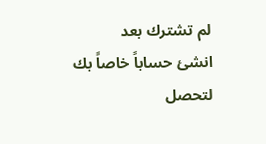لم تشترك بعد
انشئ حساباً خاصاً بك لتحصل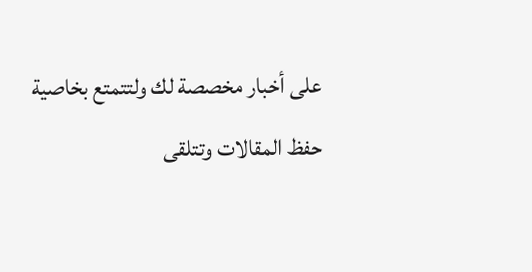على أخبار مخصصة لك ولتتمتع بخاصية حفظ المقالات وتتلقى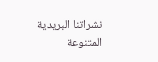نشراتنا البريدية المتنوعة